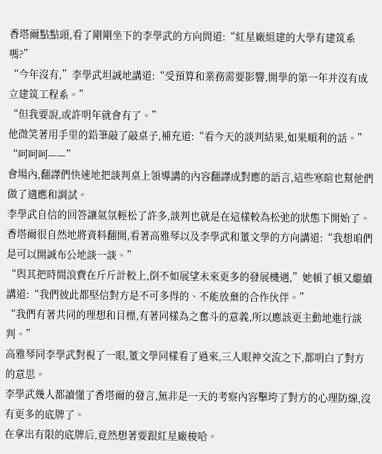香塔爾點點頭,看了剛剛坐下的李學武的方向問道:“紅星廠組建的大學有建筑系嗎?”
“今年沒有,”李學武坦誠地講道:“受預算和業務需要影響,開學的第一年并沒有成立建筑工程系。”
“但我要說,或許明年就會有了。”
他微笑著用手里的鉛筆敲了敲桌子,補充道:“看今天的談判結果,如果順利的話。”
“呵呵呵——”
會場內,翻譯們快速地把談判桌上領導講的內容翻譯成對應的語言,這些寒暄也幫他們做了適應和調試。
李學武自信的回答讓氣氛輕松了許多,談判也就是在這樣較為松弛的狀態下開始了。
香塔爾很自然地將資料翻開,看著高雅琴以及李學武和董文學的方向講道:“我想咱們是可以開誠布公地談一談。”
“與其把時間浪費在斤斤計較上,倒不如展望未來更多的發展機遇,”她頓了頓又繼續講道:“我們彼此都堅信對方是不可多得的、不能放棄的合作伙伴。”
“我們有著共同的理想和目標,有著同樣為之奮斗的意義,所以應該更主動地進行談判。”
高雅琴同李學武對視了一眼,董文學同樣看了過來,三人眼神交流之下,都明白了對方的意思。
李學武幾人都讀懂了香塔爾的發言,無非是一天的考察內容擊垮了對方的心理防線,沒有更多的底牌了。
在拿出有限的底牌后,竟然想著要跟紅星廠梭哈。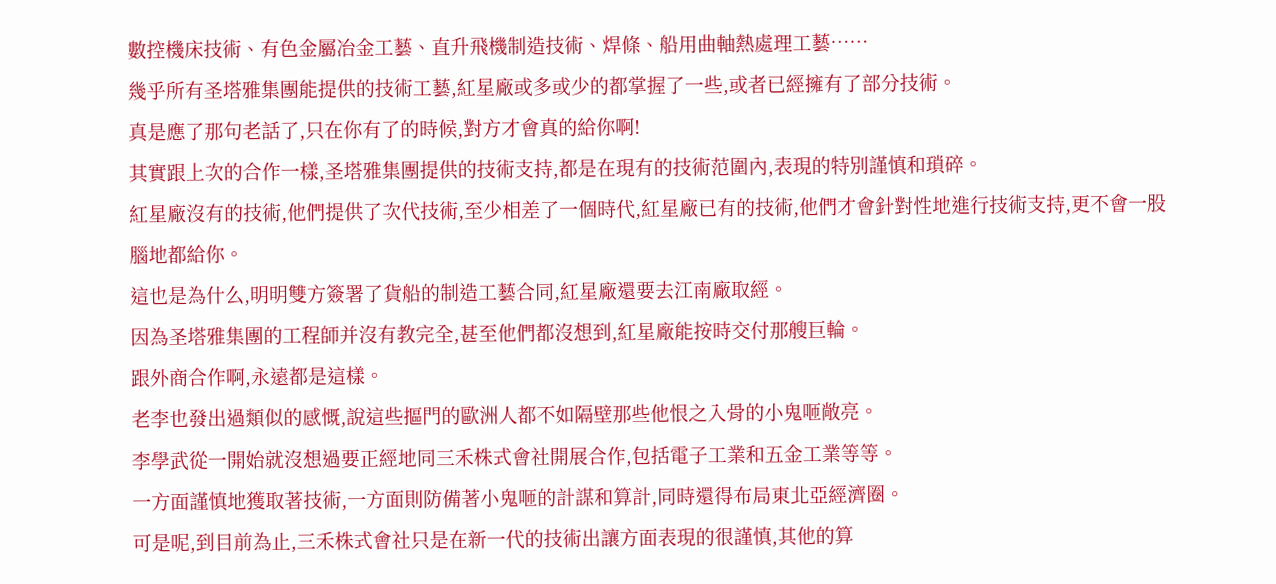數控機床技術、有色金屬冶金工藝、直升飛機制造技術、焊條、船用曲軸熱處理工藝……
幾乎所有圣塔雅集團能提供的技術工藝,紅星廠或多或少的都掌握了一些,或者已經擁有了部分技術。
真是應了那句老話了,只在你有了的時候,對方才會真的給你啊!
其實跟上次的合作一樣,圣塔雅集團提供的技術支持,都是在現有的技術范圍內,表現的特別謹慎和瑣碎。
紅星廠沒有的技術,他們提供了次代技術,至少相差了一個時代,紅星廠已有的技術,他們才會針對性地進行技術支持,更不會一股腦地都給你。
這也是為什么,明明雙方簽署了貨船的制造工藝合同,紅星廠還要去江南廠取經。
因為圣塔雅集團的工程師并沒有教完全,甚至他們都沒想到,紅星廠能按時交付那艘巨輪。
跟外商合作啊,永遠都是這樣。
老李也發出過類似的感慨,說這些摳門的歐洲人都不如隔壁那些他恨之入骨的小鬼咂敞亮。
李學武從一開始就沒想過要正經地同三禾株式會社開展合作,包括電子工業和五金工業等等。
一方面謹慎地獲取著技術,一方面則防備著小鬼咂的計謀和算計,同時還得布局東北亞經濟圈。
可是呢,到目前為止,三禾株式會社只是在新一代的技術出讓方面表現的很謹慎,其他的算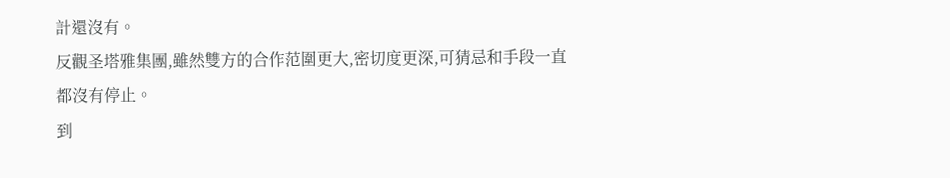計還沒有。
反觀圣塔雅集團,雖然雙方的合作范圍更大,密切度更深,可猜忌和手段一直都沒有停止。
到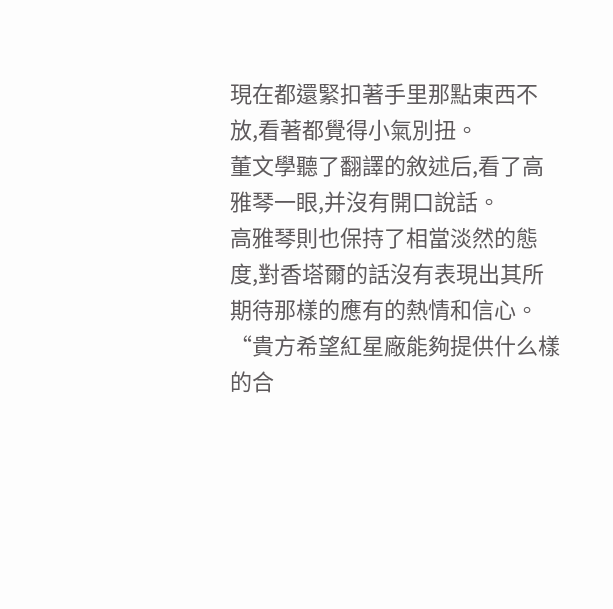現在都還緊扣著手里那點東西不放,看著都覺得小氣別扭。
董文學聽了翻譯的敘述后,看了高雅琴一眼,并沒有開口說話。
高雅琴則也保持了相當淡然的態度,對香塔爾的話沒有表現出其所期待那樣的應有的熱情和信心。
“貴方希望紅星廠能夠提供什么樣的合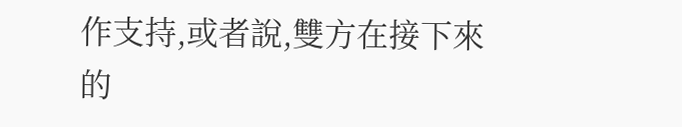作支持,或者說,雙方在接下來的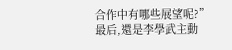合作中有哪些展望呢?”
最后,還是李學武主動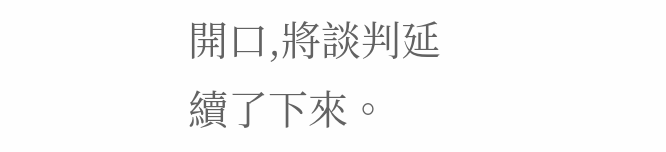開口,將談判延續了下來。